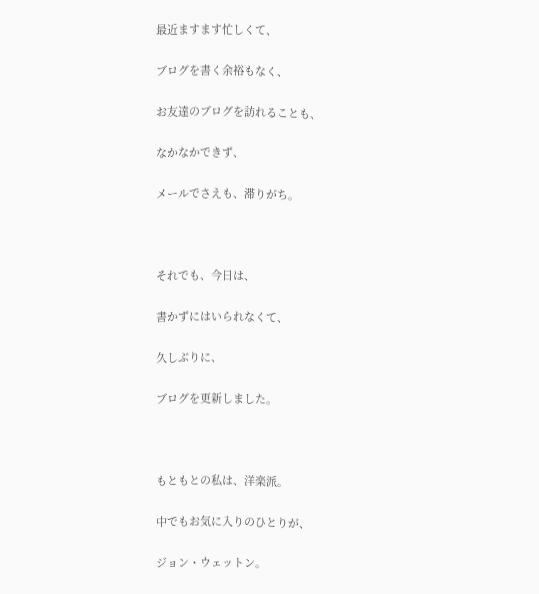最近ますます忙しくて、

ブログを書く余裕もなく、

お友達のブログを訪れることも、

なかなかできず、

メールでさえも、滞りがち。



それでも、今日は、

書かずにはいられなくて、

久しぶりに、

ブログを更新しました。



もともとの私は、洋楽派。

中でもお気に入りのひとりが、

ジョン・ウェットン。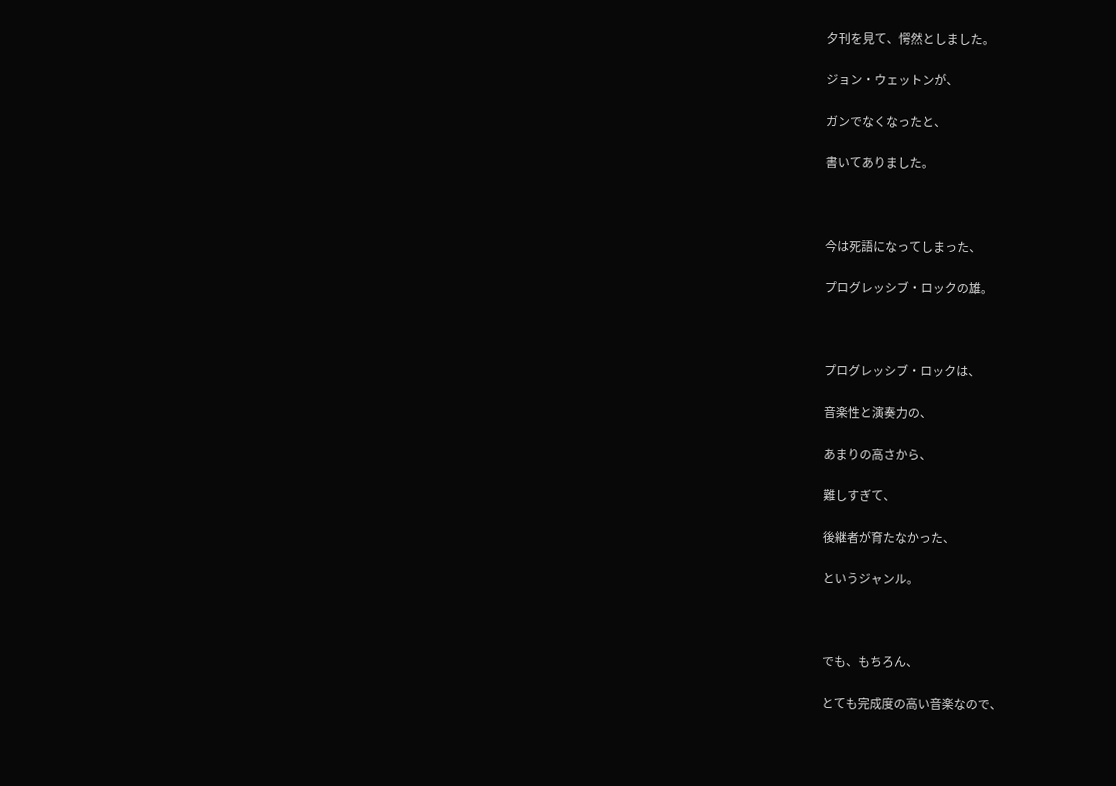夕刊を見て、愕然としました。

ジョン・ウェットンが、

ガンでなくなったと、

書いてありました。



今は死語になってしまった、

プログレッシブ・ロックの雄。



プログレッシブ・ロックは、

音楽性と演奏力の、

あまりの高さから、

難しすぎて、

後継者が育たなかった、

というジャンル。



でも、もちろん、

とても完成度の高い音楽なので、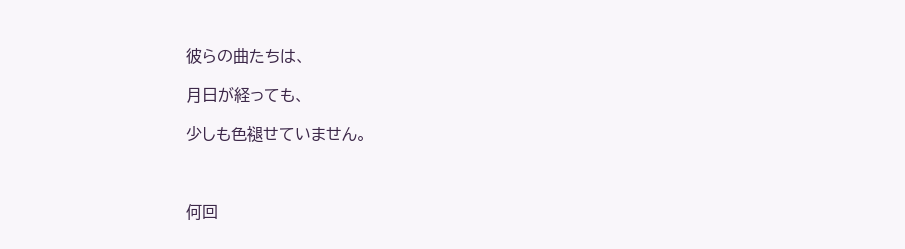彼らの曲たちは、

月日が経っても、

少しも色褪せていません。



何回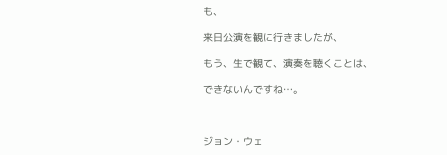も、

来日公演を観に行きましたが、

もう、生で観て、演奏を聴くことは、

できないんですね…。



ジョン・ウェ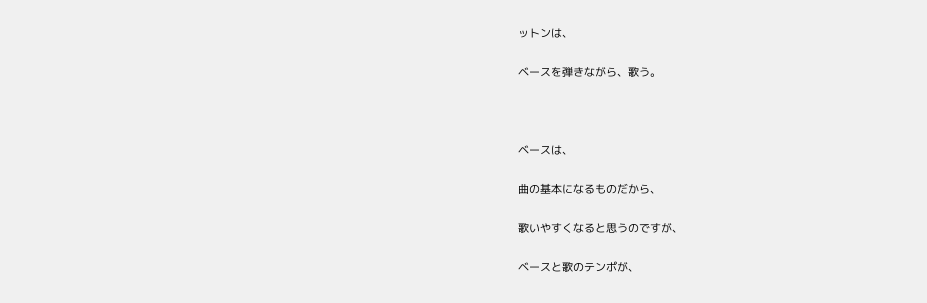ットンは、

ベースを弾きながら、歌う。



ベースは、

曲の基本になるものだから、

歌いやすくなると思うのですが、

ベースと歌のテンポが、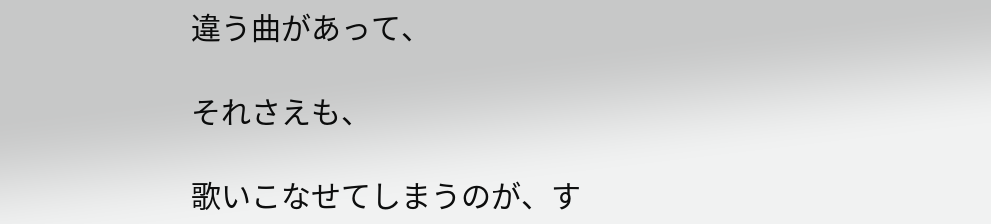違う曲があって、

それさえも、

歌いこなせてしまうのが、す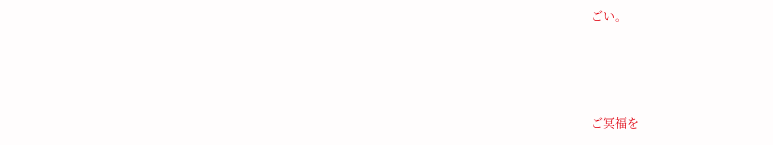ごい。



ご冥福を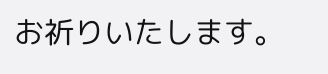お祈りいたします。